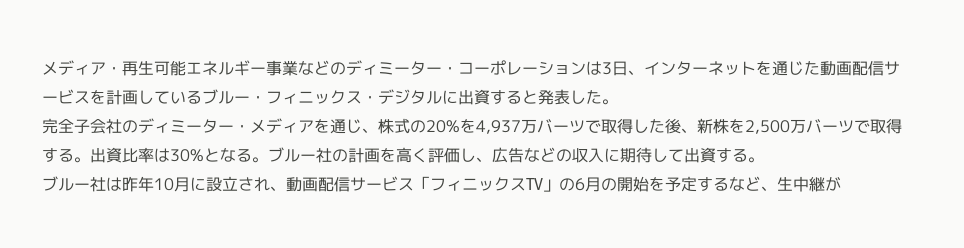メディア・再生可能エネルギー事業などのディミーター・コーポレーションは3日、インターネットを通じた動画配信サービスを計画しているブルー・フィニックス・デジタルに出資すると発表した。
完全子会社のディミーター・メディアを通じ、株式の20%を4,937万バーツで取得した後、新株を2,500万バーツで取得する。出資比率は30%となる。ブルー社の計画を高く評価し、広告などの収入に期待して出資する。
ブルー社は昨年10月に設立され、動画配信サービス「フィニックスTV」の6月の開始を予定するなど、生中継が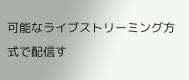可能なライブストリーミング方式で配信す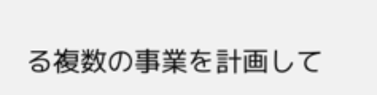る複数の事業を計画して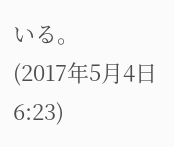いる。
(2017年5月4日 6:23)